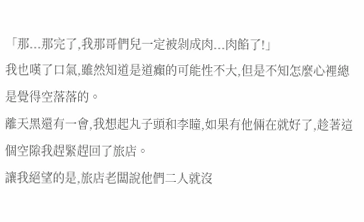「那...那完了,我那哥們兒一定被剁成肉...肉餡了!」
我也嘆了口氣,雖然知道是道癲的可能性不大,但是不知怎麼心裡總是覺得空落落的。
離天黑還有一會,我想起丸子頭和李瞳,如果有他倆在就好了,趁著這個空隙我趕緊趕回了旅店。
讓我絕望的是,旅店老闆說他們二人就沒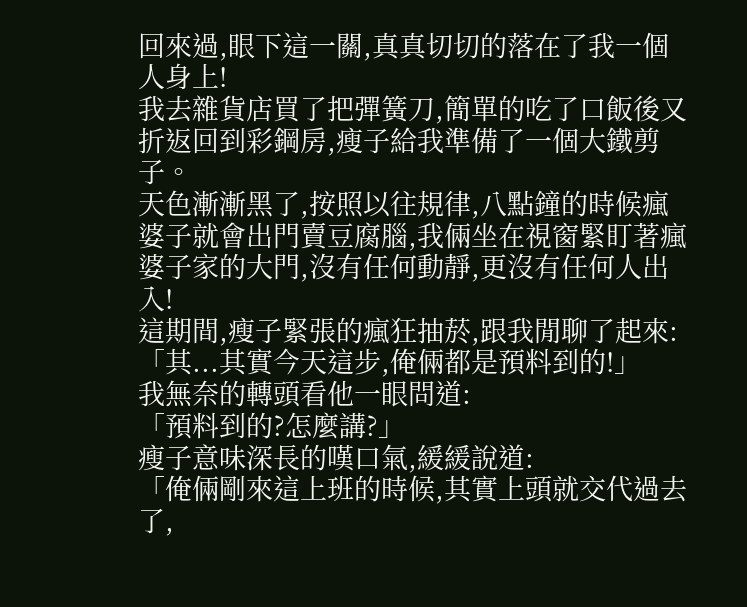回來過,眼下這一關,真真切切的落在了我一個人身上!
我去雜貨店買了把彈簧刀,簡單的吃了口飯後又折返回到彩鋼房,瘦子給我準備了一個大鐵剪子。
天色漸漸黑了,按照以往規律,八點鐘的時候瘋婆子就會出門賣豆腐腦,我倆坐在視窗緊盯著瘋婆子家的大門,沒有任何動靜,更沒有任何人出入!
這期間,瘦子緊張的瘋狂抽菸,跟我閒聊了起來:
「其...其實今天這步,俺倆都是預料到的!」
我無奈的轉頭看他一眼問道:
「預料到的?怎麼講?」
瘦子意味深長的嘆口氣,緩緩說道:
「俺倆剛來這上班的時候,其實上頭就交代過去了,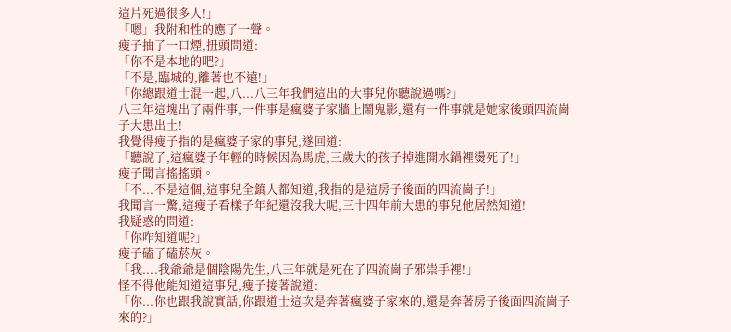這片死過很多人!」
「嗯」我附和性的應了一聲。
瘦子抽了一口煙,扭頭問道:
「你不是本地的吧?」
「不是,臨城的,離著也不遠!」
「你總跟道士混一起,八...八三年我們這出的大事兒你聽說過嗎?」
八三年這塊出了兩件事,一件事是瘋婆子家牆上鬧鬼影,還有一件事就是她家後頭四流崗子大患出土!
我覺得瘦子指的是瘋婆子家的事兒,遂回道:
「聽說了,這瘋婆子年輕的時候因為馬虎,三歲大的孩子掉進開水鍋裡燙死了!」
瘦子聞言搖搖頭。
「不...不是這個,這事兒全鎮人都知道,我指的是這房子後面的四流崗子!」
我聞言一驚,這瘦子看樣子年紀還沒我大呢,三十四年前大患的事兒他居然知道!
我疑惑的問道:
「你咋知道呢?」
瘦子磕了磕菸灰。
「我....我爺爺是個陰陽先生,八三年就是死在了四流崗子邪祟手裡!」
怪不得他能知道這事兒,瘦子接著說道:
「你...你也跟我說實話,你跟道士這次是奔著瘋婆子家來的,還是奔著房子後面四流崗子來的?」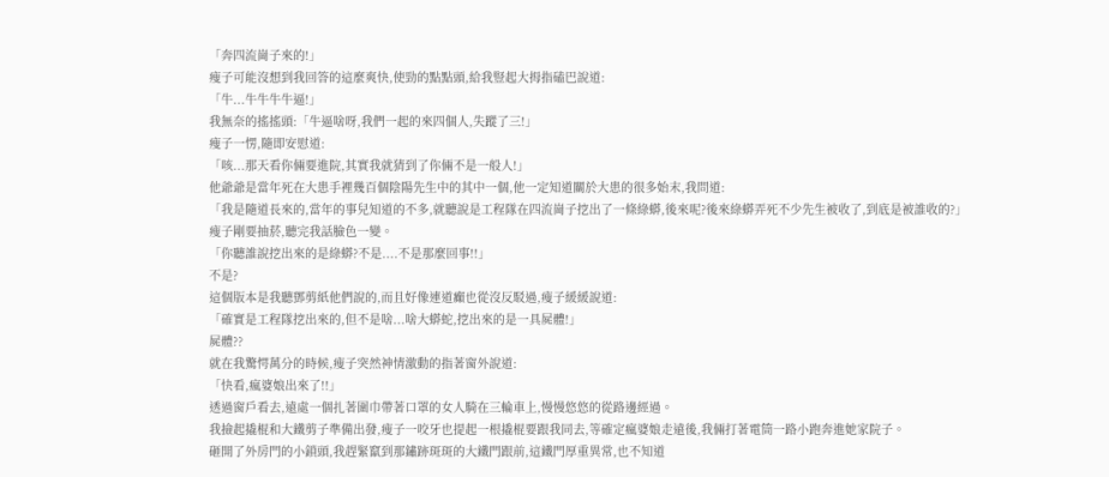「奔四流崗子來的!」
瘦子可能沒想到我回答的這麼爽快,使勁的點點頭,給我豎起大拇指磕巴說道:
「牛...牛牛牛牛逼!」
我無奈的搖搖頭:「牛逼啥呀,我們一起的來四個人,失蹤了三!」
瘦子一愣,隨即安慰道:
「咳...那天看你倆要進院,其實我就猜到了你倆不是一般人!」
他爺爺是當年死在大患手裡幾百個陰陽先生中的其中一個,他一定知道關於大患的很多始末,我問道:
「我是隨道長來的,當年的事兒知道的不多,就聽說是工程隊在四流崗子挖出了一條綠蟒,後來呢?後來綠蟒弄死不少先生被收了,到底是被誰收的?」
瘦子剛要抽菸,聽完我話臉色一變。
「你聽誰說挖出來的是綠蟒?不是....不是那麼回事!!」
不是?
這個版本是我聽鄧剪紙他們說的,而且好像連道癲也從沒反駁過,瘦子緩緩說道:
「確實是工程隊挖出來的,但不是啥...啥大蟒蛇,挖出來的是一具屍體!」
屍體??
就在我驚愕萬分的時候,瘦子突然神情激動的指著窗外說道:
「快看,瘋婆娘出來了!!」
透過窗戶看去,遠處一個扎著圍巾帶著口罩的女人騎在三輪車上,慢慢悠悠的從路邊經過。
我撿起撬棍和大鐵剪子準備出發,瘦子一咬牙也提起一根撬棍要跟我同去,等確定瘋婆娘走遠後,我倆打著電筒一路小跑奔進她家院子。
砸開了外房門的小鎖頭,我趕緊竄到那鏽跡斑斑的大鐵門跟前,這鐵門厚重異常,也不知道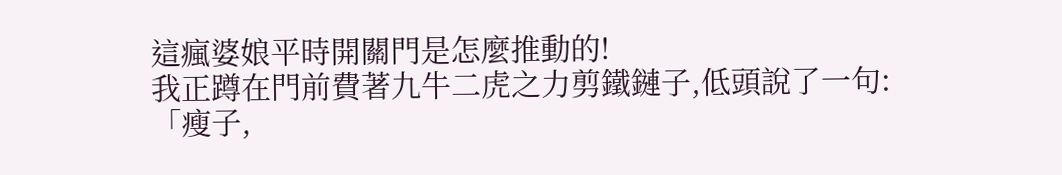這瘋婆娘平時開關門是怎麼推動的!
我正蹲在門前費著九牛二虎之力剪鐵鏈子,低頭說了一句:
「瘦子,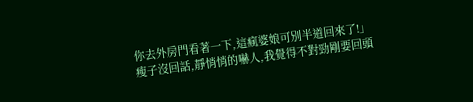你去外房門看著一下,這瘋婆娘可別半道回來了!」
瘦子沒回話,靜悄悄的嚇人,我覺得不對勁剛要回頭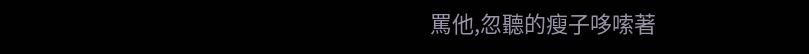罵他,忽聽的瘦子哆嗦著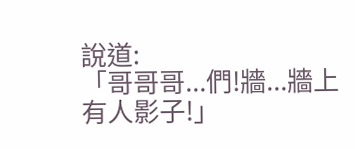說道:
「哥哥哥...們!牆...牆上有人影子!」